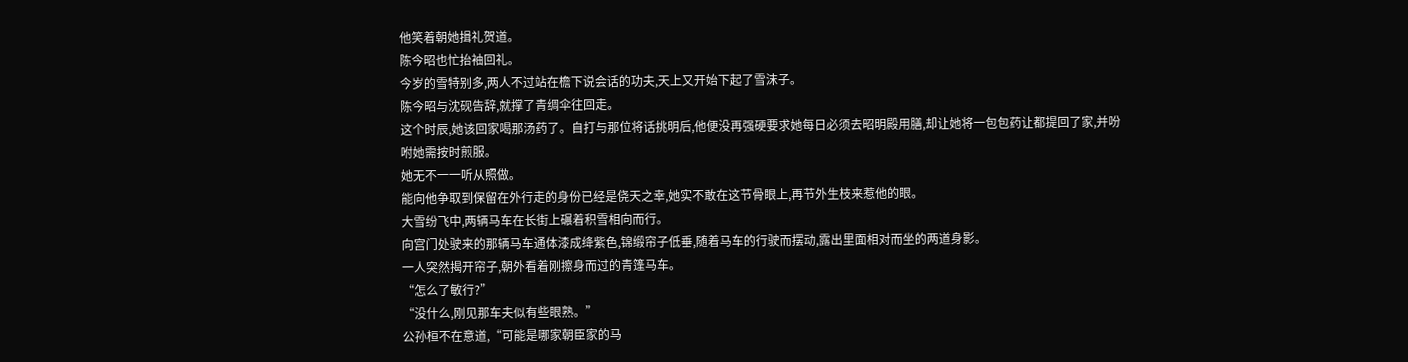他笑着朝她揖礼贺道。
陈今昭也忙抬袖回礼。
今岁的雪特别多,两人不过站在檐下说会话的功夫,天上又开始下起了雪沫子。
陈今昭与沈砚告辞,就撑了青绸伞往回走。
这个时辰,她该回家喝那汤药了。自打与那位将话挑明后,他便没再强硬要求她每日必须去昭明殿用膳,却让她将一包包药让都提回了家,并吩咐她需按时煎服。
她无不一一听从照做。
能向他争取到保留在外行走的身份已经是侥天之幸,她实不敢在这节骨眼上,再节外生枝来惹他的眼。
大雪纷飞中,两辆马车在长街上碾着积雪相向而行。
向宫门处驶来的那辆马车通体漆成绛紫色,锦缎帘子低垂,随着马车的行驶而摆动,露出里面相对而坐的两道身影。
一人突然揭开帘子,朝外看着刚擦身而过的青篷马车。
“怎么了敏行?”
“没什么,刚见那车夫似有些眼熟。”
公孙桓不在意道,“可能是哪家朝臣家的马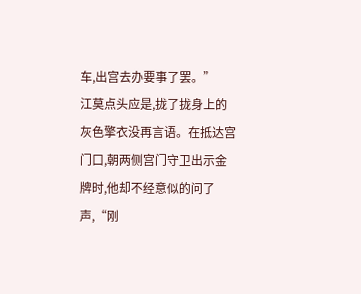车,出宫去办要事了罢。”
江莫点头应是,拢了拢身上的灰色擎衣没再言语。在抵达宫门口,朝两侧宫门守卫出示金牌时,他却不经意似的问了声,“刚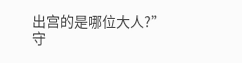出宫的是哪位大人?”
守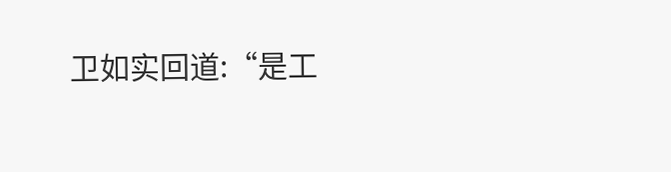卫如实回道:“是工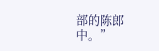部的陈郎中。”